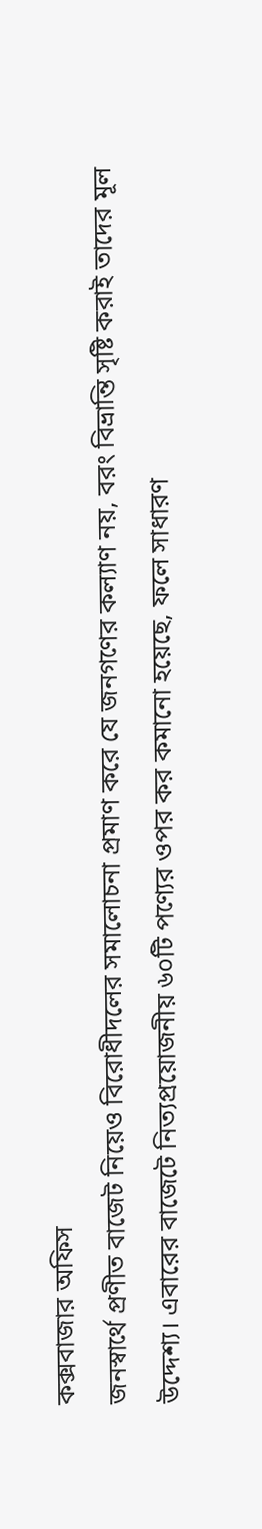কক্সবাজার অফিস
জনস্বার্থে প্রণীত বাজেট নিয়েও বিরোধীদলের সমালোচনা প্রমাণ করে যে জনগণের কল্যাণ নয়, বরং বিভ্রান্তি সৃষ্টি করাই তাদের মূল উদ্দেশ্য। এবারের বাজেটে নিত্যপ্রয়োজনীয় ৬০টি পণ্যের ওপর কর কমানো হয়েছে, ফলে সাধারণ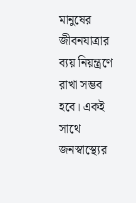মানুষের জীবনযাত্রার ব্যয় নিয়ন্ত্রণে রাখা সম্ভব হবে। একই সাথে জনস্বাস্থ্যের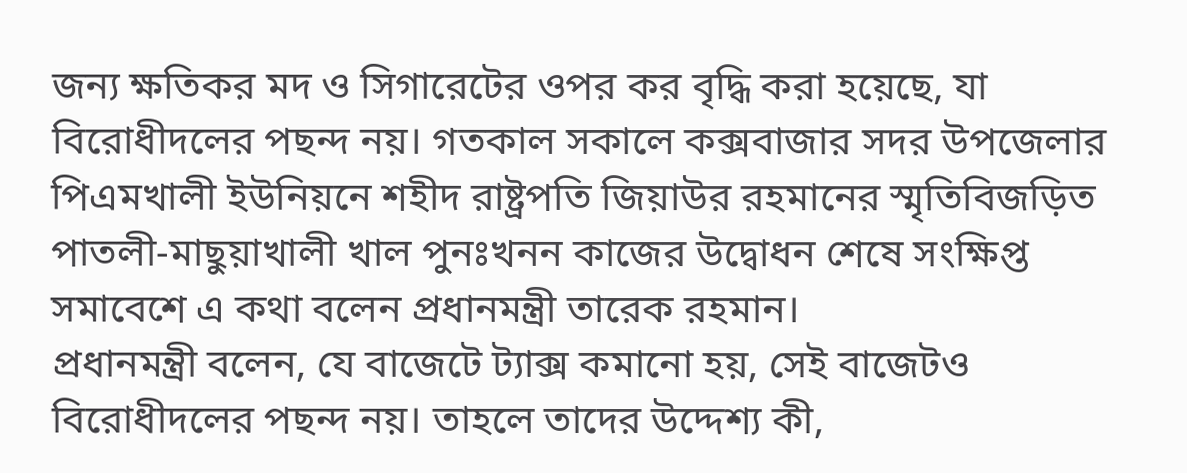জন্য ক্ষতিকর মদ ও সিগারেটের ওপর কর বৃদ্ধি করা হয়েছে, যা বিরোধীদলের পছন্দ নয়। গতকাল সকালে কক্সবাজার সদর উপজেলার পিএমখালী ইউনিয়নে শহীদ রাষ্ট্রপতি জিয়াউর রহমানের স্মৃতিবিজড়িত পাতলী-মাছুয়াখালী খাল পুনঃখনন কাজের উদ্বোধন শেষে সংক্ষিপ্ত সমাবেশে এ কথা বলেন প্রধানমন্ত্রী তারেক রহমান।
প্রধানমন্ত্রী বলেন, যে বাজেটে ট্যাক্স কমানো হয়, সেই বাজেটও বিরোধীদলের পছন্দ নয়। তাহলে তাদের উদ্দেশ্য কী,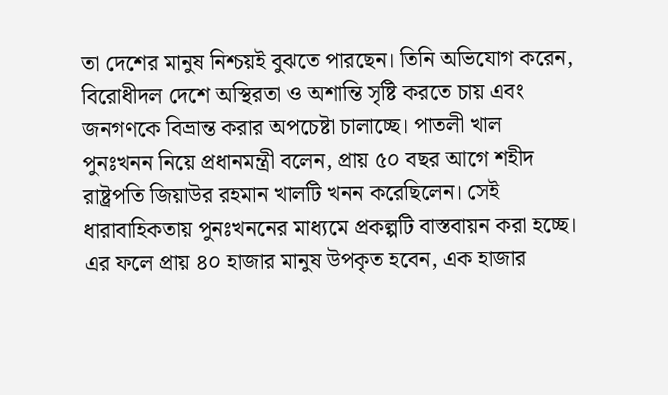তা দেশের মানুষ নিশ্চয়ই বুঝতে পারছেন। তিনি অভিযোগ করেন, বিরোধীদল দেশে অস্থিরতা ও অশান্তি সৃষ্টি করতে চায় এবং জনগণকে বিভ্রান্ত করার অপচেষ্টা চালাচ্ছে। পাতলী খাল পুনঃখনন নিয়ে প্রধানমন্ত্রী বলেন, প্রায় ৫০ বছর আগে শহীদ রাষ্ট্রপতি জিয়াউর রহমান খালটি খনন করেছিলেন। সেই ধারাবাহিকতায় পুনঃখননের মাধ্যমে প্রকল্পটি বাস্তবায়ন করা হচ্ছে। এর ফলে প্রায় ৪০ হাজার মানুষ উপকৃত হবেন, এক হাজার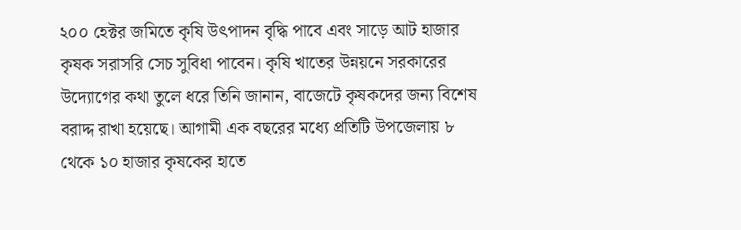২০০ হেক্টর জমিতে কৃষি উৎপাদন বৃদ্ধি পাবে এবং সাড়ে আট হাজার কৃষক সরাসরি সেচ সুবিধা পাবেন। কৃষি খাতের উন্নয়নে সরকারের উদ্যোগের কথা তুলে ধরে তিনি জানান, বাজেটে কৃষকদের জন্য বিশেষ বরাদ্দ রাখা হয়েছে। আগামী এক বছরের মধ্যে প্রতিটি উপজেলায় ৮ থেকে ১০ হাজার কৃষকের হাতে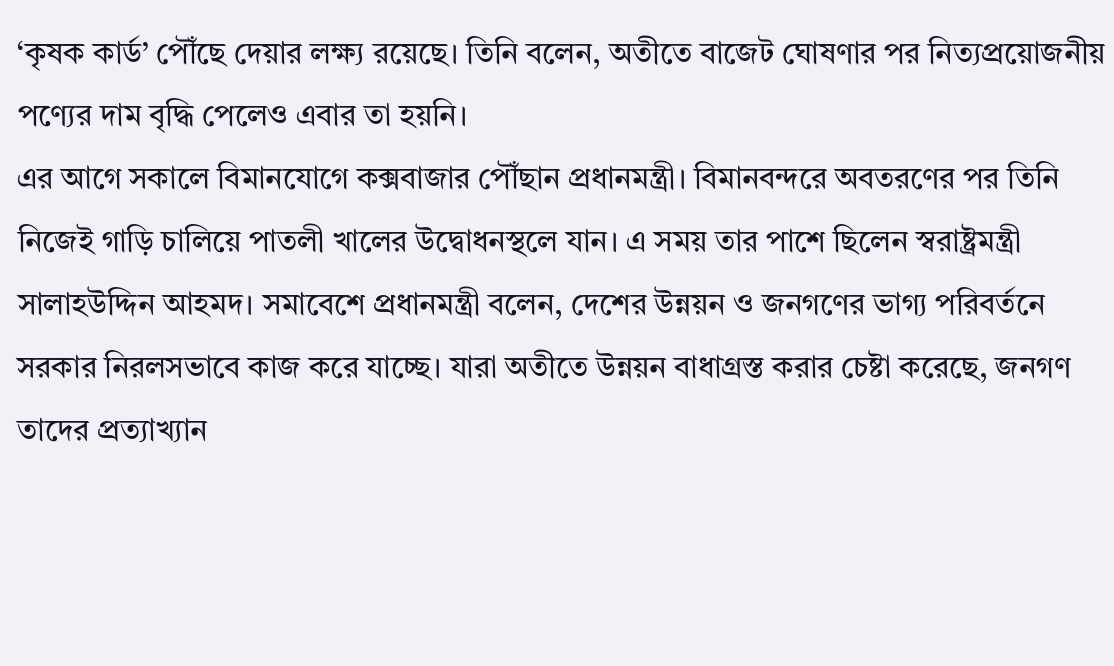‘কৃষক কার্ড’ পৌঁছে দেয়ার লক্ষ্য রয়েছে। তিনি বলেন, অতীতে বাজেট ঘোষণার পর নিত্যপ্রয়োজনীয় পণ্যের দাম বৃদ্ধি পেলেও এবার তা হয়নি।
এর আগে সকালে বিমানযোগে কক্সবাজার পৌঁছান প্রধানমন্ত্রী। বিমানবন্দরে অবতরণের পর তিনি নিজেই গাড়ি চালিয়ে পাতলী খালের উদ্বোধনস্থলে যান। এ সময় তার পাশে ছিলেন স্বরাষ্ট্রমন্ত্রী সালাহউদ্দিন আহমদ। সমাবেশে প্রধানমন্ত্রী বলেন, দেশের উন্নয়ন ও জনগণের ভাগ্য পরিবর্তনে সরকার নিরলসভাবে কাজ করে যাচ্ছে। যারা অতীতে উন্নয়ন বাধাগ্রস্ত করার চেষ্টা করেছে, জনগণ তাদের প্রত্যাখ্যান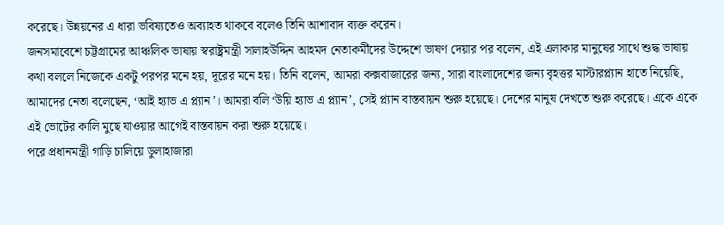করেছে। উন্নয়নের এ ধারা ভবিষ্যতেও অব্যাহত থাকবে বলেও তিনি আশাবাদ ব্যক্ত করেন।
জনসমাবেশে চট্টগ্রামের আঞ্চলিক ভাষায় স্বরাষ্ট্রমন্ত্রী সালাহউদ্দিন আহমদ নেতাকর্মীদের উদ্দেশে ভাষণ দেয়ার পর বলেন, এই এলাকার মানুষের সাথে শুদ্ধ ভাষায় কথা বললে নিজেকে একটু পরপর মনে হয়, দূরের মনে হয়। তিনি বলেন, আমরা কক্সবাজারের জন্য, সারা বাংলাদেশের জন্য বৃহত্তর মাস্টারপ্ল্যান হাতে নিয়েছি, আমাদের নেতা বলেছেন, ‘আই হ্যাভ এ প্ল্যান’। আমরা বলি ‘উয়ি হ্যাভ এ প্ল্যান’, সেই প্ল্যান বাস্তবায়ন শুরু হয়েছে। দেশের মানুষ দেখতে শুরু করেছে। একে একে এই ভোটের কালি মুছে যাওয়ার আগেই বাস্তবায়ন করা শুরু হয়েছে।
পরে প্রধানমন্ত্রী গাড়ি চালিয়ে ডুলাহাজারা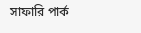সাফারি পার্ক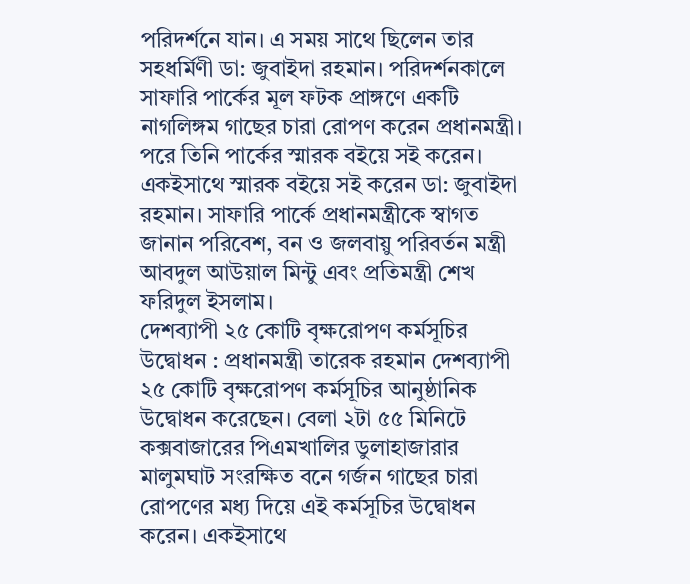পরিদর্শনে যান। এ সময় সাথে ছিলেন তার সহধর্মিণী ডা: জুবাইদা রহমান। পরিদর্শনকালে সাফারি পার্কের মূল ফটক প্রাঙ্গণে একটি নাগলিঙ্গম গাছের চারা রোপণ করেন প্রধানমন্ত্রী। পরে তিনি পার্কের স্মারক বইয়ে সই করেন। একইসাথে স্মারক বইয়ে সই করেন ডা: জুবাইদা রহমান। সাফারি পার্কে প্রধানমন্ত্রীকে স্বাগত জানান পরিবেশ, বন ও জলবায়ু পরিবর্তন মন্ত্রী আবদুল আউয়াল মিন্টু এবং প্রতিমন্ত্রী শেখ ফরিদুল ইসলাম।
দেশব্যাপী ২৫ কোটি বৃক্ষরোপণ কর্মসূচির উদ্বোধন : প্রধানমন্ত্রী তারেক রহমান দেশব্যাপী ২৫ কোটি বৃক্ষরোপণ কর্মসূচির আনুষ্ঠানিক উদ্বোধন করেছেন। বেলা ২টা ৫৫ মিনিটে কক্সবাজারের পিএমখালির ডুলাহাজারার মালুমঘাট সংরক্ষিত বনে গর্জন গাছের চারা রোপণের মধ্য দিয়ে এই কর্মসূচির উদ্বোধন করেন। একইসাথে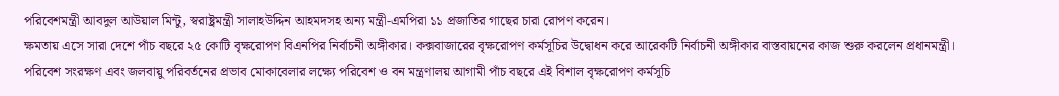পরিবেশমন্ত্রী আবদুল আউয়াল মিন্টু, স্বরাষ্ট্রমন্ত্রী সালাহউদ্দিন আহমদসহ অন্য মন্ত্রী-এমপিরা ১১ প্রজাতির গাছের চারা রোপণ করেন।
ক্ষমতায় এসে সারা দেশে পাঁচ বছরে ২৫ কোটি বৃক্ষরোপণ বিএনপির নির্বাচনী অঙ্গীকার। কক্সবাজারের বৃক্ষরোপণ কর্মসূচির উদ্বোধন করে আরেকটি নির্বাচনী অঙ্গীকার বাস্তবায়নের কাজ শুরু করলেন প্রধানমন্ত্রী। পরিবেশ সংরক্ষণ এবং জলবায়ু পরিবর্তনের প্রভাব মোকাবেলার লক্ষ্যে পরিবেশ ও বন মন্ত্রণালয় আগামী পাঁচ বছরে এই বিশাল বৃক্ষরোপণ কর্মসূচি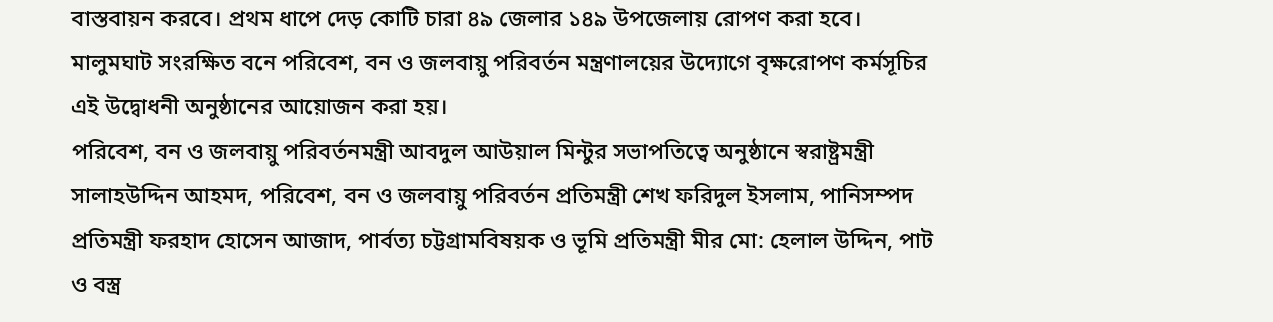বাস্তবায়ন করবে। প্রথম ধাপে দেড় কোটি চারা ৪৯ জেলার ১৪৯ উপজেলায় রোপণ করা হবে।
মালুমঘাট সংরক্ষিত বনে পরিবেশ, বন ও জলবায়ু পরিবর্তন মন্ত্রণালয়ের উদ্যোগে বৃক্ষরোপণ কর্মসূচির এই উদ্বোধনী অনুষ্ঠানের আয়োজন করা হয়।
পরিবেশ, বন ও জলবায়ু পরিবর্তনমন্ত্রী আবদুল আউয়াল মিন্টুর সভাপতিত্বে অনুষ্ঠানে স্বরাষ্ট্রমন্ত্রী সালাহউদ্দিন আহমদ, পরিবেশ, বন ও জলবায়ু পরিবর্তন প্রতিমন্ত্রী শেখ ফরিদুল ইসলাম, পানিসম্পদ প্রতিমন্ত্রী ফরহাদ হোসেন আজাদ, পার্বত্য চট্টগ্রামবিষয়ক ও ভূমি প্রতিমন্ত্রী মীর মো: হেলাল উদ্দিন, পাট ও বস্ত্র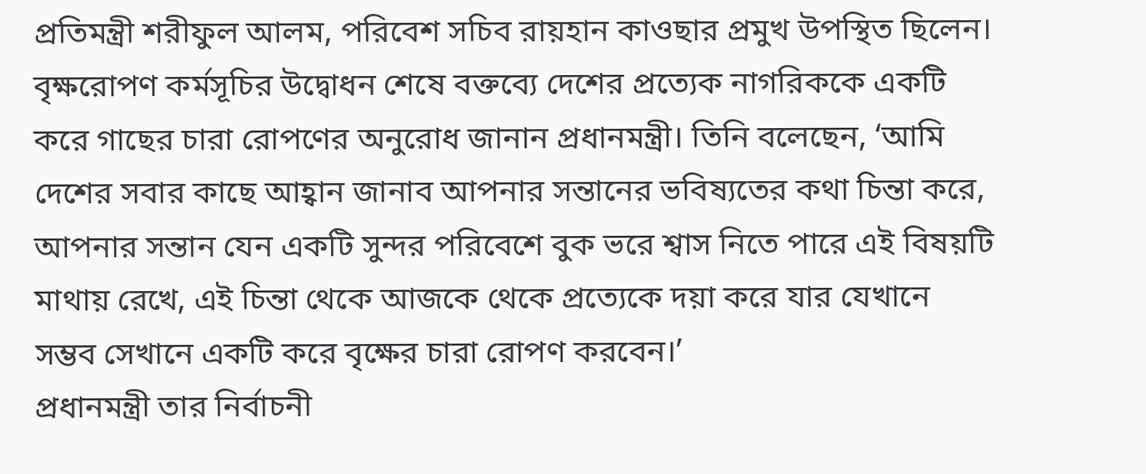প্রতিমন্ত্রী শরীফুল আলম, পরিবেশ সচিব রায়হান কাওছার প্রমুখ উপস্থিত ছিলেন।
বৃক্ষরোপণ কর্মসূচির উদ্বোধন শেষে বক্তব্যে দেশের প্রত্যেক নাগরিককে একটি করে গাছের চারা রোপণের অনুরোধ জানান প্রধানমন্ত্রী। তিনি বলেছেন, ‘আমি দেশের সবার কাছে আহ্বান জানাব আপনার সন্তানের ভবিষ্যতের কথা চিন্তা করে, আপনার সন্তান যেন একটি সুন্দর পরিবেশে বুক ভরে শ্বাস নিতে পারে এই বিষয়টি মাথায় রেখে, এই চিন্তা থেকে আজকে থেকে প্রত্যেকে দয়া করে যার যেখানে সম্ভব সেখানে একটি করে বৃক্ষের চারা রোপণ করবেন।’
প্রধানমন্ত্রী তার নির্বাচনী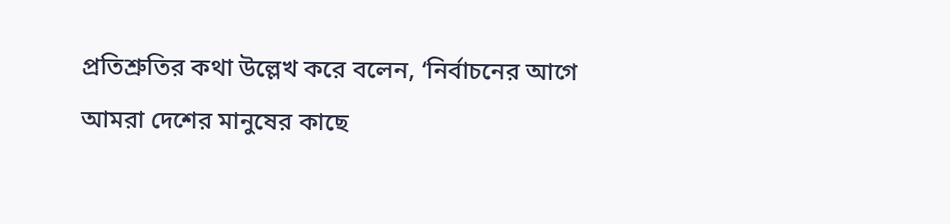প্রতিশ্রুতির কথা উল্লেখ করে বলেন, ‘নির্বাচনের আগে আমরা দেশের মানুষের কাছে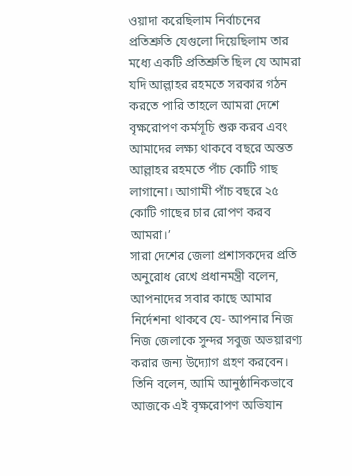ওয়াদা করেছিলাম নির্বাচনের প্রতিশ্রুতি যেগুলো দিয়েছিলাম তার মধ্যে একটি প্রতিশ্রুতি ছিল যে আমরা যদি আল্লাহর রহমতে সরকার গঠন করতে পারি তাহলে আমরা দেশে বৃক্ষরোপণ কর্মসূচি শুরু করব এবং আমাদের লক্ষ্য থাকবে বছরে অন্তত আল্লাহর রহমতে পাঁচ কোটি গাছ লাগানো। আগামী পাঁচ বছরে ২৫ কোটি গাছের চার রোপণ করব আমরা।’
সারা দেশের জেলা প্রশাসকদের প্রতি অনুরোধ রেখে প্রধানমন্ত্রী বলেন, আপনাদের সবার কাছে আমার নির্দেশনা থাকবে যে- আপনার নিজ নিজ জেলাকে সুন্দর সবুজ অভয়ারণ্য করার জন্য উদ্যোগ গ্রহণ করবেন। তিনি বলেন, আমি আনুষ্ঠানিকভাবে আজকে এই বৃক্ষরোপণ অভিযান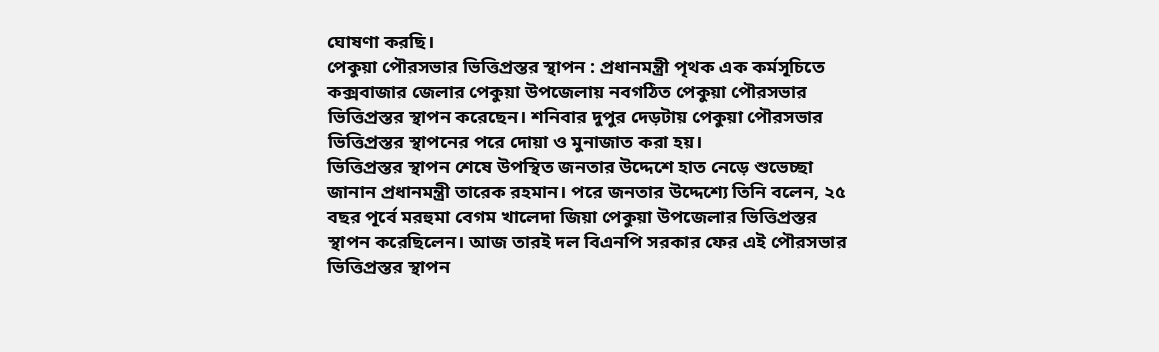ঘোষণা করছি।
পেকুয়া পৌরসভার ভিত্তিপ্রস্তর স্থাপন : প্রধানমন্ত্রী পৃথক এক কর্মসূচিতে কক্সবাজার জেলার পেকুয়া উপজেলায় নবগঠিত পেকুয়া পৌরসভার ভিত্তিপ্রস্তর স্থাপন করেছেন। শনিবার দুপুর দেড়টায় পেকুয়া পৌরসভার ভিত্তিপ্রস্তর স্থাপনের পরে দোয়া ও মুনাজাত করা হয়।
ভিত্তিপ্রস্তর স্থাপন শেষে উপস্থিত জনতার উদ্দেশে হাত নেড়ে শুভেচ্ছা জানান প্রধানমন্ত্রী তারেক রহমান। পরে জনতার উদ্দেশ্যে তিনি বলেন, ২৫ বছর পূর্বে মরহুমা বেগম খালেদা জিয়া পেকুয়া উপজেলার ভিত্তিপ্রস্তর স্থাপন করেছিলেন। আজ তারই দল বিএনপি সরকার ফের এই পৌরসভার ভিত্তিপ্রস্তর স্থাপন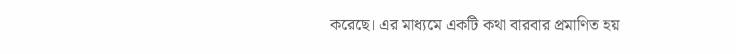করেছে। এর মাধ্যমে একটি কথা বারবার প্রমাণিত হয়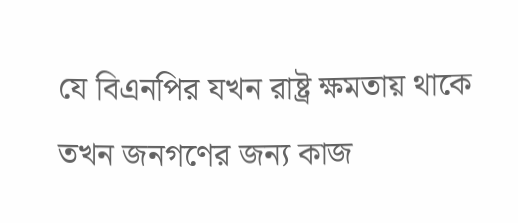যে বিএনপির যখন রাষ্ট্র ক্ষমতায় থাকে তখন জনগণের জন্য কাজ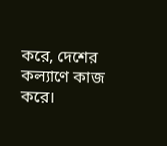করে, দেশের কল্যাণে কাজ করে।